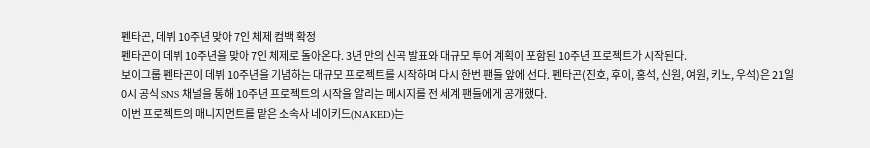펜타곤, 데뷔 10주년 맞아 7인 체제 컴백 확정
펜타곤이 데뷔 10주년을 맞아 7인 체제로 돌아온다. 3년 만의 신곡 발표와 대규모 투어 계획이 포함된 10주년 프로젝트가 시작된다.
보이그룹 펜타곤이 데뷔 10주년을 기념하는 대규모 프로젝트를 시작하며 다시 한번 팬들 앞에 선다. 펜타곤(진호, 후이, 홍석, 신원, 여원, 키노, 우석)은 21일 0시 공식 SNS 채널을 통해 10주년 프로젝트의 시작을 알리는 메시지를 전 세계 팬들에게 공개했다.
이번 프로젝트의 매니지먼트를 맡은 소속사 네이키드(NAKED)는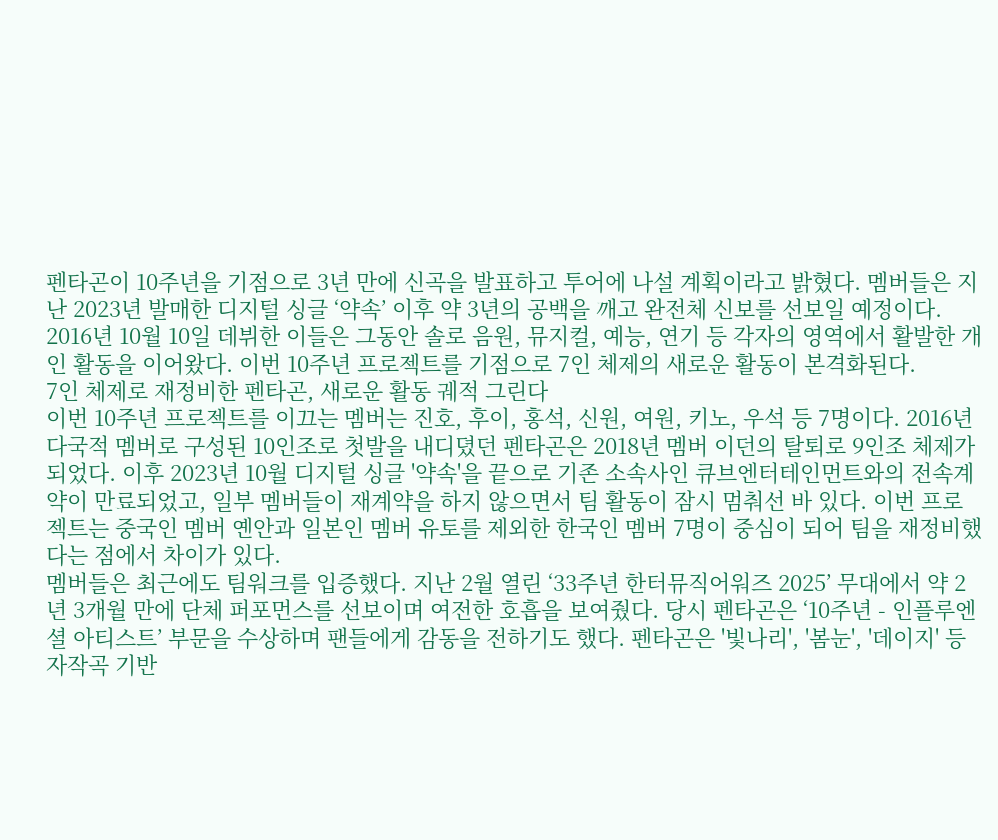펜타곤이 10주년을 기점으로 3년 만에 신곡을 발표하고 투어에 나설 계획이라고 밝혔다. 멤버들은 지난 2023년 발매한 디지털 싱글 ‘약속’ 이후 약 3년의 공백을 깨고 완전체 신보를 선보일 예정이다. 2016년 10월 10일 데뷔한 이들은 그동안 솔로 음원, 뮤지컬, 예능, 연기 등 각자의 영역에서 활발한 개인 활동을 이어왔다. 이번 10주년 프로젝트를 기점으로 7인 체제의 새로운 활동이 본격화된다.
7인 체제로 재정비한 펜타곤, 새로운 활동 궤적 그린다
이번 10주년 프로젝트를 이끄는 멤버는 진호, 후이, 홍석, 신원, 여원, 키노, 우석 등 7명이다. 2016년 다국적 멤버로 구성된 10인조로 첫발을 내디뎠던 펜타곤은 2018년 멤버 이던의 탈퇴로 9인조 체제가 되었다. 이후 2023년 10월 디지털 싱글 '약속'을 끝으로 기존 소속사인 큐브엔터테인먼트와의 전속계약이 만료되었고, 일부 멤버들이 재계약을 하지 않으면서 팀 활동이 잠시 멈춰선 바 있다. 이번 프로젝트는 중국인 멤버 옌안과 일본인 멤버 유토를 제외한 한국인 멤버 7명이 중심이 되어 팀을 재정비했다는 점에서 차이가 있다.
멤버들은 최근에도 팀워크를 입증했다. 지난 2월 열린 ‘33주년 한터뮤직어워즈 2025’ 무대에서 약 2년 3개월 만에 단체 퍼포먼스를 선보이며 여전한 호흡을 보여줬다. 당시 펜타곤은 ‘10주년 - 인플루엔셜 아티스트’ 부문을 수상하며 팬들에게 감동을 전하기도 했다. 펜타곤은 '빛나리', '봄눈', '데이지' 등 자작곡 기반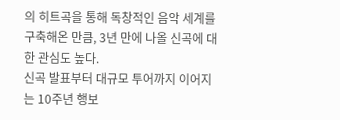의 히트곡을 통해 독창적인 음악 세계를 구축해온 만큼, 3년 만에 나올 신곡에 대한 관심도 높다.
신곡 발표부터 대규모 투어까지 이어지는 10주년 행보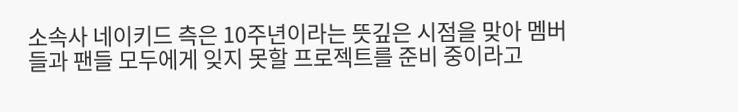소속사 네이키드 측은 10주년이라는 뜻깊은 시점을 맞아 멤버들과 팬들 모두에게 잊지 못할 프로젝트를 준비 중이라고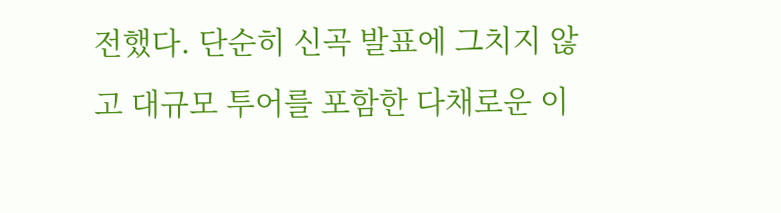전했다. 단순히 신곡 발표에 그치지 않고 대규모 투어를 포함한 다채로운 이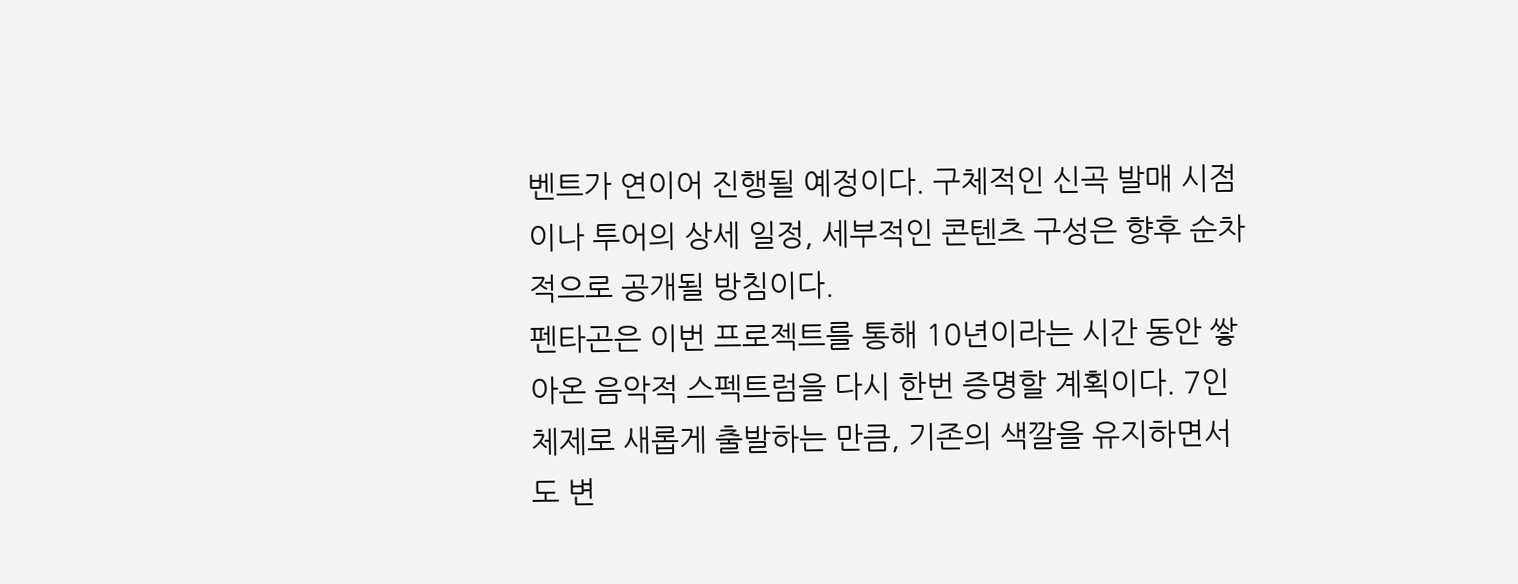벤트가 연이어 진행될 예정이다. 구체적인 신곡 발매 시점이나 투어의 상세 일정, 세부적인 콘텐츠 구성은 향후 순차적으로 공개될 방침이다.
펜타곤은 이번 프로젝트를 통해 10년이라는 시간 동안 쌓아온 음악적 스펙트럼을 다시 한번 증명할 계획이다. 7인 체제로 새롭게 출발하는 만큼, 기존의 색깔을 유지하면서도 변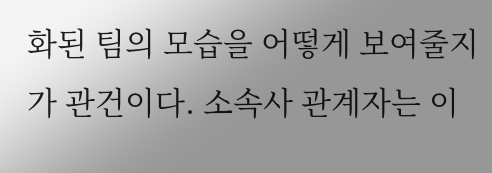화된 팀의 모습을 어떻게 보여줄지가 관건이다. 소속사 관계자는 이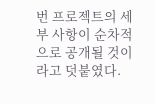번 프로젝트의 세부 사항이 순차적으로 공개될 것이라고 덧붙였다.